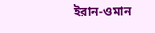ইরান-ওমান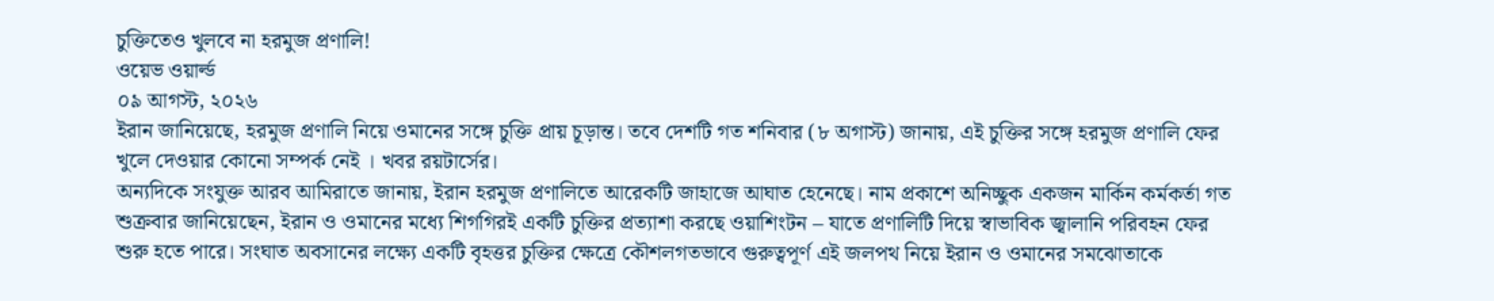চুক্তিতেও খুলবে না হরমুজ প্রণালি!
ওয়েভ ওয়ার্ল্ড
০৯ আগস্ট, ২০২৬
ইরান জানিয়েছে, হরমুজ প্রণালি নিয়ে ওমানের সঙ্গে চুক্তি প্রায় চূড়ান্ত। তবে দেশটি গত শনিবার (৮ অগাস্ট) জানায়, এই চুক্তির সঙ্গে হরমুজ প্রণালি ফের খুলে দেওয়ার কোনো সম্পর্ক নেই । খবর রয়টার্সের।
অন্যদিকে সংযুক্ত আরব আমিরাতে জানায়, ইরান হরমুজ প্রণালিতে আরেকটি জাহাজে আঘাত হেনেছে। নাম প্রকাশে অনিচ্ছুক একজন মার্কিন কর্মকর্তা গত শুক্রবার জানিয়েছেন, ইরান ও ওমানের মধ্যে শিগগিরই একটি চুক্তির প্রত্যাশা করছে ওয়াশিংটন – যাতে প্রণালিটি দিয়ে স্বাভাবিক জ্বালানি পরিবহন ফের শুরু হতে পারে। সংঘাত অবসানের লক্ষ্যে একটি বৃহত্তর চুক্তির ক্ষেত্রে কৌশলগতভাবে গুরুত্বপূর্ণ এই জলপথ নিয়ে ইরান ও ওমানের সমঝোতাকে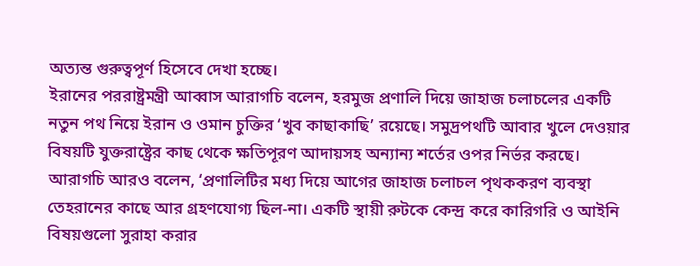অত্যন্ত গুরুত্বপূর্ণ হিসেবে দেখা হচ্ছে।
ইরানের পররাষ্ট্রমন্ত্রী আব্বাস আরাগচি বলেন, হরমুজ প্রণালি দিয়ে জাহাজ চলাচলের একটি নতুন পথ নিয়ে ইরান ও ওমান চুক্তির ‘খুব কাছাকাছি’ রয়েছে। সমুদ্রপথটি আবার খুলে দেওয়ার বিষয়টি যুক্তরাষ্ট্রের কাছ থেকে ক্ষতিপূরণ আদায়সহ অন্যান্য শর্তের ওপর নির্ভর করছে।
আরাগচি আরও বলেন, ‘প্রণালিটির মধ্য দিয়ে আগের জাহাজ চলাচল পৃথককরণ ব্যবস্থা তেহরানের কাছে আর গ্রহণযোগ্য ছিল-না। একটি স্থায়ী রুটকে কেন্দ্র করে কারিগরি ও আইনি বিষয়গুলো সুরাহা করার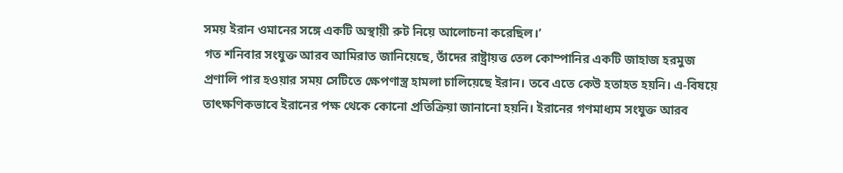সময় ইরান ওমানের সঙ্গে একটি অস্থায়ী রুট নিয়ে আলোচনা করেছিল।’
গত শনিবার সংযুক্ত আরব আমিরাত জানিয়েছে, তাঁদের রাষ্ট্রায়ত্ত তেল কোম্পানির একটি জাহাজ হরমুজ প্রণালি পার হওয়ার সময় সেটিতে ক্ষেপণাস্ত্র হামলা চালিয়েছে ইরান। তবে এতে কেউ হতাহত হয়নি। এ-বিষয়ে তাৎক্ষণিকভাবে ইরানের পক্ষ থেকে কোনো প্রতিক্রিয়া জানানো হয়নি। ইরানের গণমাধ্যম সংযুক্ত আরব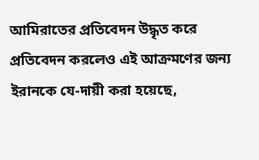আমিরাতের প্রতিবেদন উদ্ধৃত করে প্রতিবেদন করলেও এই আক্রমণের জন্য ইরানকে যে-দায়ী করা হয়েছে,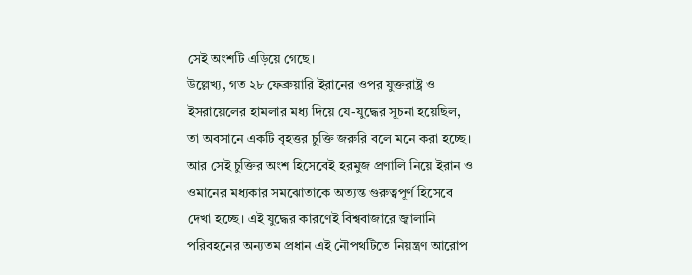সেই অংশটি এড়িয়ে গেছে।
উল্লেখ্য, গত ২৮ ফেব্রুয়ারি ইরানের ওপর যুক্তরাষ্ট্র ও ইসরায়েলের হামলার মধ্য দিয়ে যে-যুদ্ধের সূচনা হয়েছিল, তা অবসানে একটি বৃহত্তর চুক্তি জরুরি বলে মনে করা হচ্ছে। আর সেই চুক্তির অংশ হিসেবেই হরমুজ প্রণালি নিয়ে ইরান ও ওমানের মধ্যকার সমঝোতাকে অত্যন্ত গুরুত্বপূর্ণ হিসেবে দেখা হচ্ছে। এই যুদ্ধের কারণেই বিশ্ববাজারে জ্বালানি পরিবহনের অন্যতম প্রধান এই নৌপথটিতে নিয়ন্ত্রণ আরোপ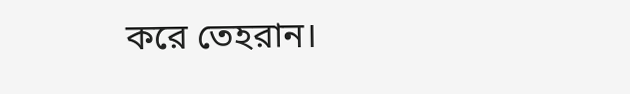করে তেহরান।